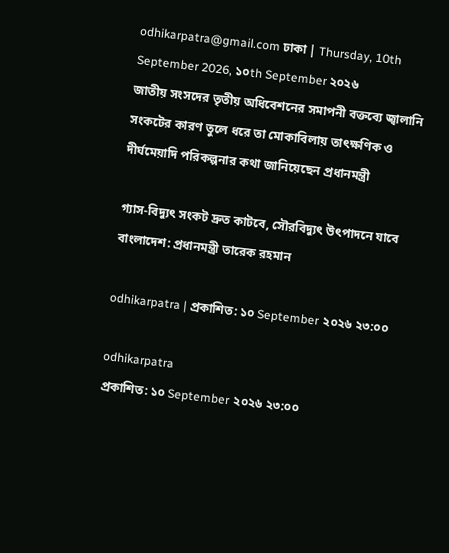odhikarpatra@gmail.com ঢাকা | Thursday, 10th September 2026, ১০th September ২০২৬
জাতীয় সংসদের তৃতীয় অধিবেশনের সমাপনী বক্তব্যে জ্বালানি সংকটের কারণ তুলে ধরে তা মোকাবিলায় তাৎক্ষণিক ও দীর্ঘমেয়াদি পরিকল্পনার কথা জানিয়েছেন প্রধানমন্ত্রী

গ্যাস-বিদ্যুৎ সংকট দ্রুত কাটবে, সৌরবিদ্যুৎ উৎপাদনে যাবে বাংলাদেশ: প্রধানমন্ত্রী তারেক রহমান

odhikarpatra | প্রকাশিত: ১০ September ২০২৬ ২৩:০০

odhikarpatra
প্রকাশিত: ১০ September ২০২৬ ২৩:০০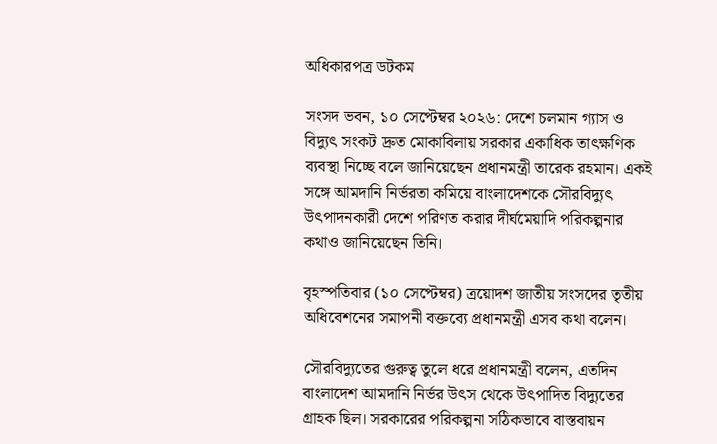অধিকারপত্র ডটকম

সংসদ ভবন, ১০ সেপ্টেম্বর ২০২৬: দেশে চলমান গ্যাস ও বিদ্যুৎ সংকট দ্রুত মোকাবিলায় সরকার একাধিক তাৎক্ষণিক ব্যবস্থা নিচ্ছে বলে জানিয়েছেন প্রধানমন্ত্রী তারেক রহমান। একই সঙ্গে আমদানি নির্ভরতা কমিয়ে বাংলাদেশকে সৌরবিদ্যুৎ উৎপাদনকারী দেশে পরিণত করার দীর্ঘমেয়াদি পরিকল্পনার কথাও জানিয়েছেন তিনি।

বৃহস্পতিবার (১০ সেপ্টেম্বর) ত্রয়োদশ জাতীয় সংসদের তৃতীয় অধিবেশনের সমাপনী বক্তব্যে প্রধানমন্ত্রী এসব কথা বলেন।

সৌরবিদ্যুতের গুরুত্ব তুলে ধরে প্রধানমন্ত্রী বলেন, এতদিন বাংলাদেশ আমদানি নির্ভর উৎস থেকে উৎপাদিত বিদ্যুতের গ্রাহক ছিল। সরকারের পরিকল্পনা সঠিকভাবে বাস্তবায়ন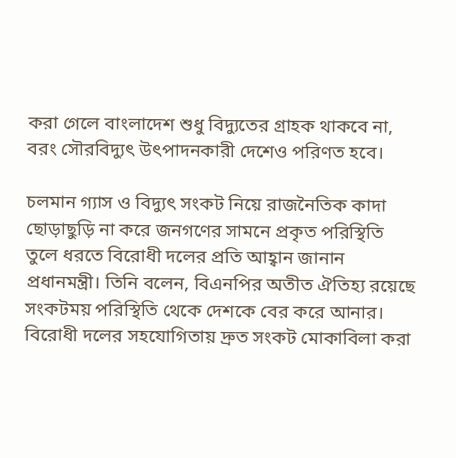করা গেলে বাংলাদেশ শুধু বিদ্যুতের গ্রাহক থাকবে না, বরং সৌরবিদ্যুৎ উৎপাদনকারী দেশেও পরিণত হবে।

চলমান গ্যাস ও বিদ্যুৎ সংকট নিয়ে রাজনৈতিক কাদা ছোড়াছুড়ি না করে জনগণের সামনে প্রকৃত পরিস্থিতি তুলে ধরতে বিরোধী দলের প্রতি আহ্বান জানান প্রধানমন্ত্রী। তিনি বলেন, বিএনপির অতীত ঐতিহ্য রয়েছে সংকটময় পরিস্থিতি থেকে দেশকে বের করে আনার। বিরোধী দলের সহযোগিতায় দ্রুত সংকট মোকাবিলা করা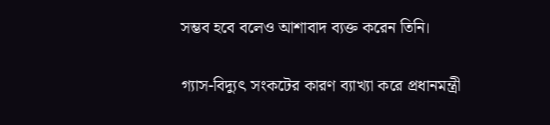সম্ভব হবে বলেও আশাবাদ ব্যক্ত করেন তিনি।

গ্যাস-বিদ্যুৎ সংকটের কারণ ব্যাখ্যা করে প্রধানমন্ত্রী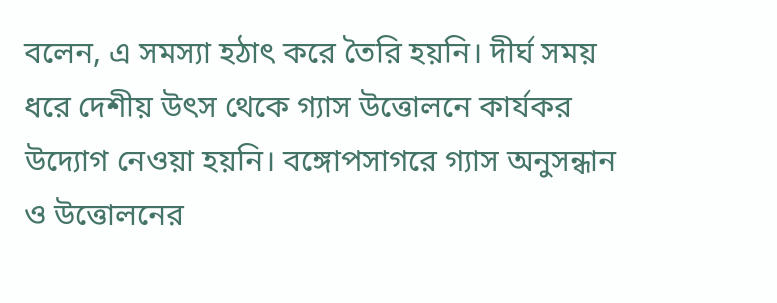বলেন, এ সমস্যা হঠাৎ করে তৈরি হয়নি। দীর্ঘ সময় ধরে দেশীয় উৎস থেকে গ্যাস উত্তোলনে কার্যকর উদ্যোগ নেওয়া হয়নি। বঙ্গোপসাগরে গ্যাস অনুসন্ধান ও উত্তোলনের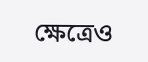ক্ষেত্রেও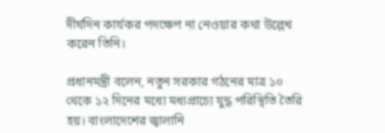দীর্ঘদিন কার্যকর পদক্ষেপ না নেওয়ার কথা উল্লেখ করেন তিনি।

প্রধানমন্ত্রী বলেন, নতুন সরকার গঠনের মাত্র ১০ থেকে ১২ দিনের মধ্যে মধ্যপ্রাচ্যে যুদ্ধ পরিস্থিতি তৈরি হয়। বাংলাদেশের জ্বালানি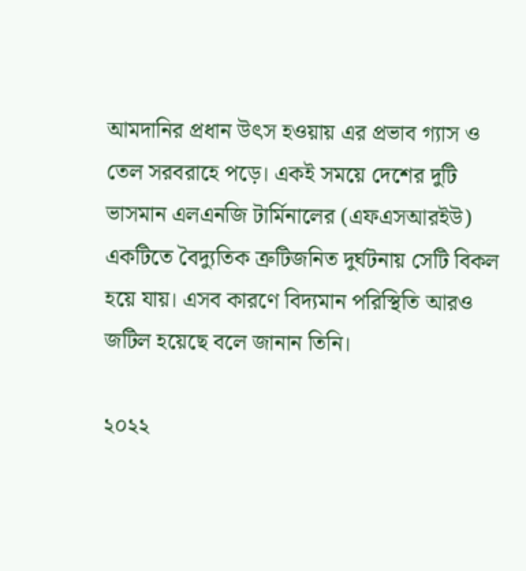আমদানির প্রধান উৎস হওয়ায় এর প্রভাব গ্যাস ও তেল সরবরাহে পড়ে। একই সময়ে দেশের দুটি ভাসমান এলএনজি টার্মিনালের (এফএসআরইউ) একটিতে বৈদ্যুতিক ত্রুটিজনিত দুর্ঘটনায় সেটি বিকল হয়ে যায়। এসব কারণে বিদ্যমান পরিস্থিতি আরও জটিল হয়েছে বলে জানান তিনি।

২০২২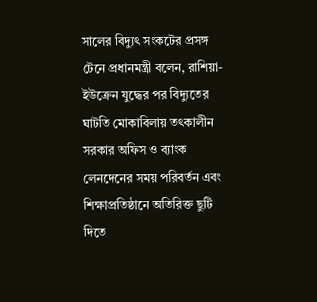সালের বিদ্যুৎ সংকটের প্রসঙ্গ টেনে প্রধানমন্ত্রী বলেন, রাশিয়া-ইউক্রেন যুদ্ধের পর বিদ্যুতের ঘাটতি মোকাবিলায় তৎকালীন সরকার অফিস ও ব্যাংক লেনদেনের সময় পরিবর্তন এবং শিক্ষাপ্রতিষ্ঠানে অতিরিক্ত ছুটি দিতে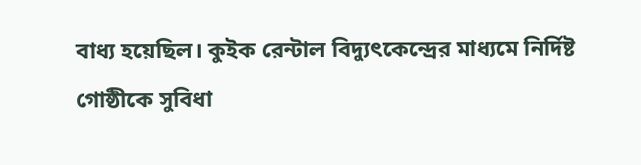বাধ্য হয়েছিল। কুইক রেন্টাল বিদ্যুৎকেন্দ্রের মাধ্যমে নির্দিষ্ট গোষ্ঠীকে সুবিধা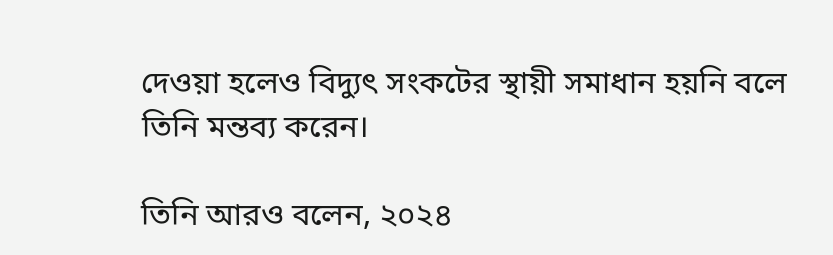দেওয়া হলেও বিদ্যুৎ সংকটের স্থায়ী সমাধান হয়নি বলে তিনি মন্তব্য করেন।

তিনি আরও বলেন, ২০২৪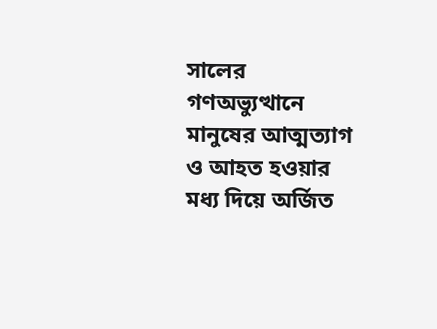সালের গণঅভ্যুত্থানে মানুষের আত্মত্যাগ ও আহত হওয়ার মধ্য দিয়ে অর্জিত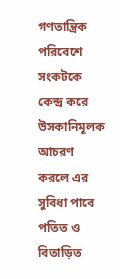গণতান্ত্রিক পরিবেশে সংকটকে কেন্দ্র করে উসকানিমূলক আচরণ করলে এর সুবিধা পাবে পতিত ও বিতাড়িত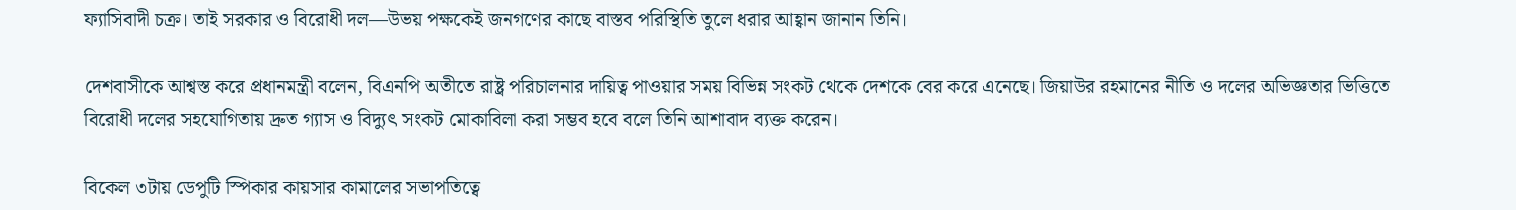ফ্যাসিবাদী চক্র। তাই সরকার ও বিরোধী দল—উভয় পক্ষকেই জনগণের কাছে বাস্তব পরিস্থিতি তুলে ধরার আহ্বান জানান তিনি।

দেশবাসীকে আশ্বস্ত করে প্রধানমন্ত্রী বলেন, বিএনপি অতীতে রাষ্ট্র পরিচালনার দায়িত্ব পাওয়ার সময় বিভিন্ন সংকট থেকে দেশকে বের করে এনেছে। জিয়াউর রহমানের নীতি ও দলের অভিজ্ঞতার ভিত্তিতে বিরোধী দলের সহযোগিতায় দ্রুত গ্যাস ও বিদ্যুৎ সংকট মোকাবিলা করা সম্ভব হবে বলে তিনি আশাবাদ ব্যক্ত করেন।

বিকেল ৩টায় ডেপুটি স্পিকার কায়সার কামালের সভাপতিত্বে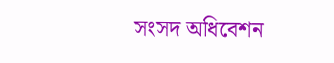সংসদ অধিবেশন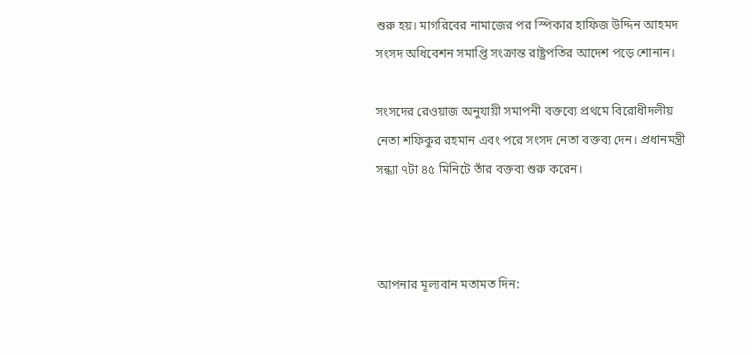শুরু হয়। মাগরিবের নামাজের পর স্পিকার হাফিজ উদ্দিন আহমদ সংসদ অধিবেশন সমাপ্তি সংক্রান্ত রাষ্ট্রপতির আদেশ পড়ে শোনান।

সংসদের রেওয়াজ অনুযায়ী সমাপনী বক্তব্যে প্রথমে বিরোধীদলীয় নেতা শফিকুর রহমান এবং পরে সংসদ নেতা বক্তব্য দেন। প্রধানমন্ত্রী সন্ধ্যা ৭টা ৪৫ মিনিটে তাঁর বক্তব্য শুরু করেন।



আপনার মূল্যবান মতামত দিন: